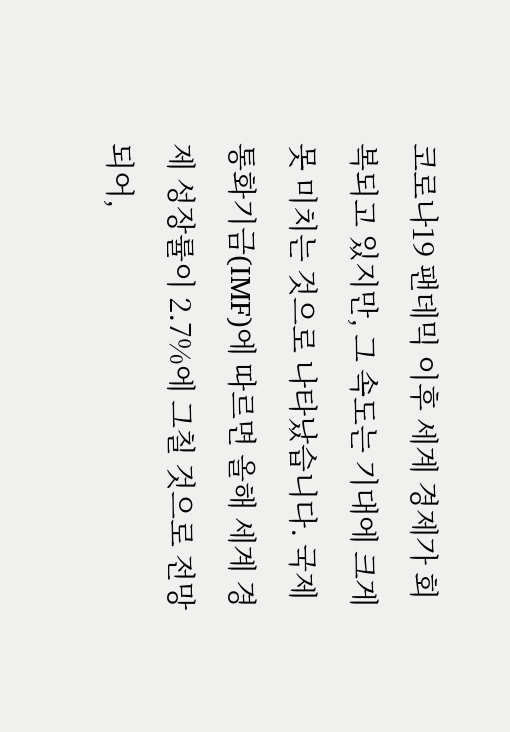코로나19 팬데믹 이후 세계 경제가 회복되고 있지만, 그 속도는 기대에 크게 못 미치는 것으로 나타났습니다. 국제통화기금(IMF)에 따르면 올해 세계 경제 성장률이 2.7%에 그칠 것으로 전망되어,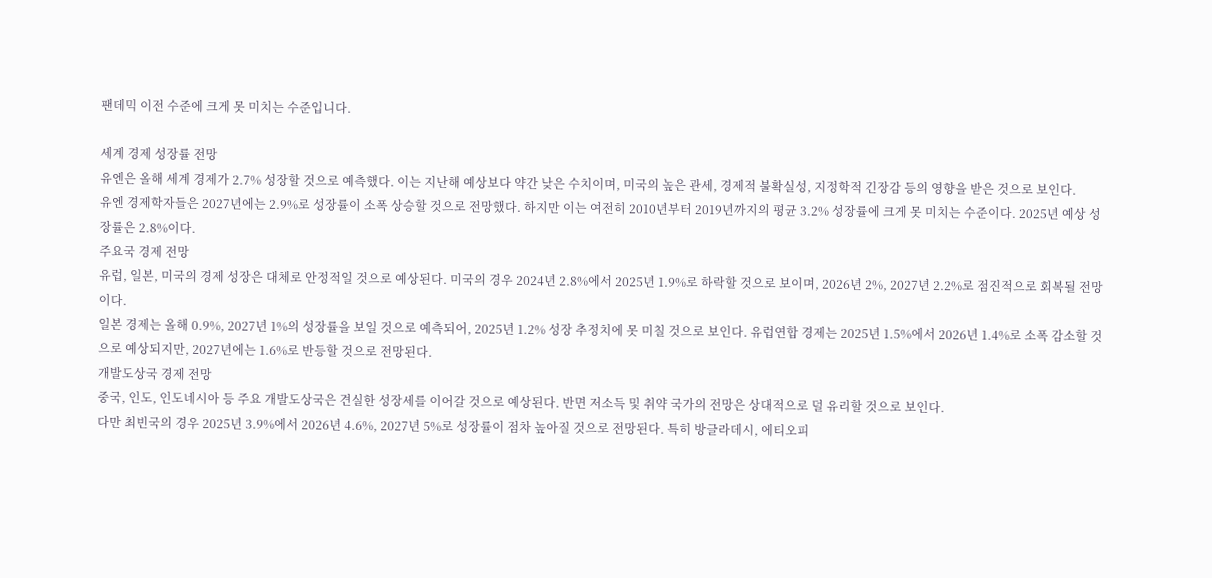팬데믹 이전 수준에 크게 못 미치는 수준입니다.

세계 경제 성장률 전망
유엔은 올해 세계 경제가 2.7% 성장할 것으로 예측했다. 이는 지난해 예상보다 약간 낮은 수치이며, 미국의 높은 관세, 경제적 불확실성, 지정학적 긴장감 등의 영향을 받은 것으로 보인다.
유엔 경제학자들은 2027년에는 2.9%로 성장률이 소폭 상승할 것으로 전망했다. 하지만 이는 여전히 2010년부터 2019년까지의 평균 3.2% 성장률에 크게 못 미치는 수준이다. 2025년 예상 성장률은 2.8%이다.
주요국 경제 전망
유럽, 일본, 미국의 경제 성장은 대체로 안정적일 것으로 예상된다. 미국의 경우 2024년 2.8%에서 2025년 1.9%로 하락할 것으로 보이며, 2026년 2%, 2027년 2.2%로 점진적으로 회복될 전망이다.
일본 경제는 올해 0.9%, 2027년 1%의 성장률을 보일 것으로 예측되어, 2025년 1.2% 성장 추정치에 못 미칠 것으로 보인다. 유럽연합 경제는 2025년 1.5%에서 2026년 1.4%로 소폭 감소할 것으로 예상되지만, 2027년에는 1.6%로 반등할 것으로 전망된다.
개발도상국 경제 전망
중국, 인도, 인도네시아 등 주요 개발도상국은 견실한 성장세를 이어갈 것으로 예상된다. 반면 저소득 및 취약 국가의 전망은 상대적으로 덜 유리할 것으로 보인다.
다만 최빈국의 경우 2025년 3.9%에서 2026년 4.6%, 2027년 5%로 성장률이 점차 높아질 것으로 전망된다. 특히 방글라데시, 에티오피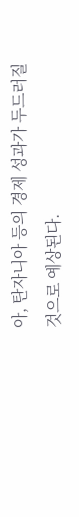아, 탄자니아 등의 경제 성과가 두드러질 것으로 예상된다.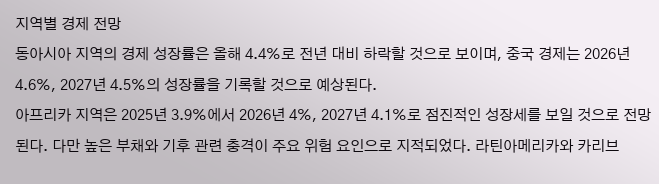지역별 경제 전망
동아시아 지역의 경제 성장률은 올해 4.4%로 전년 대비 하락할 것으로 보이며, 중국 경제는 2026년 4.6%, 2027년 4.5%의 성장률을 기록할 것으로 예상된다.
아프리카 지역은 2025년 3.9%에서 2026년 4%, 2027년 4.1%로 점진적인 성장세를 보일 것으로 전망된다. 다만 높은 부채와 기후 관련 충격이 주요 위험 요인으로 지적되었다. 라틴아메리카와 카리브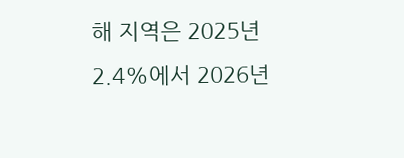해 지역은 2025년 2.4%에서 2026년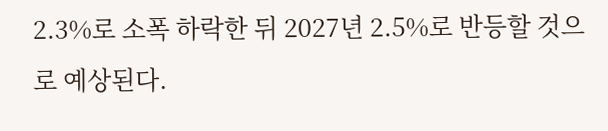2.3%로 소폭 하락한 뒤 2027년 2.5%로 반등할 것으로 예상된다.